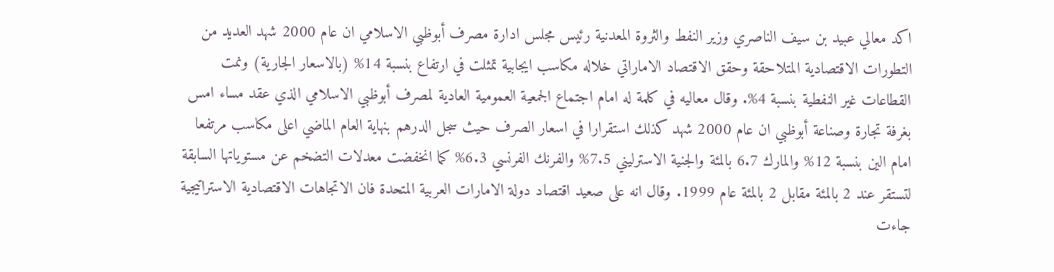اكد معالي عبيد بن سيف الناصري وزير النفط والثروة المعدنية رئيس مجلس ادارة مصرف أبوظبي الاسلامي ان عام 2000 شهد العديد من التطورات الاقتصادية المتلاحقة وحقق الاقتصاد الاماراتي خلاله مكاسب ايجابية تمثلت في ارتفاع بنسبة 14% (بالاسعار الجارية) ونمت القطاعات غير النفطية بنسبة 4%. وقال معاليه في كلمة له امام اجتماع الجمعية العمومية العادية لمصرف أبوظبي الاسلامي الذي عقد مساء امس بغرفة تجارة وصناعة أبوظبي ان عام 2000 شهد كذلك استقرارا في اسعار الصرف حيث سجل الدرهم بنهاية العام الماضي اعلى مكاسب مرتفعا امام الين بنسبة 12% والمارك 6.7 بالمئة والجنية الاسترليني 7.5% والفرنك الفرنسي 6.3% كما انخفضت معدلات التضخم عن مستوياتها السابقة لتستقر عند 2 بالمئة مقابل 2 بالمئة عام 1999. وقال انه على صعيد اقتصاد دولة الامارات العربية المتحدة فان الاتجاهات الاقتصادية الاستراتيجية جاءت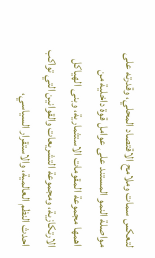لتعكس سمات وملامح الاقتصاد المحلي، وقدرته على مواصلة النمو المستند على عوامل قوة داخلية من اهمها مجموعة المقومات الاستثمارية، وبنى الهياكل الارتكازية، ومجموعة التشريعات والقوانين التي تواكب احدث النظم العالمية، والاستقرار السياسي،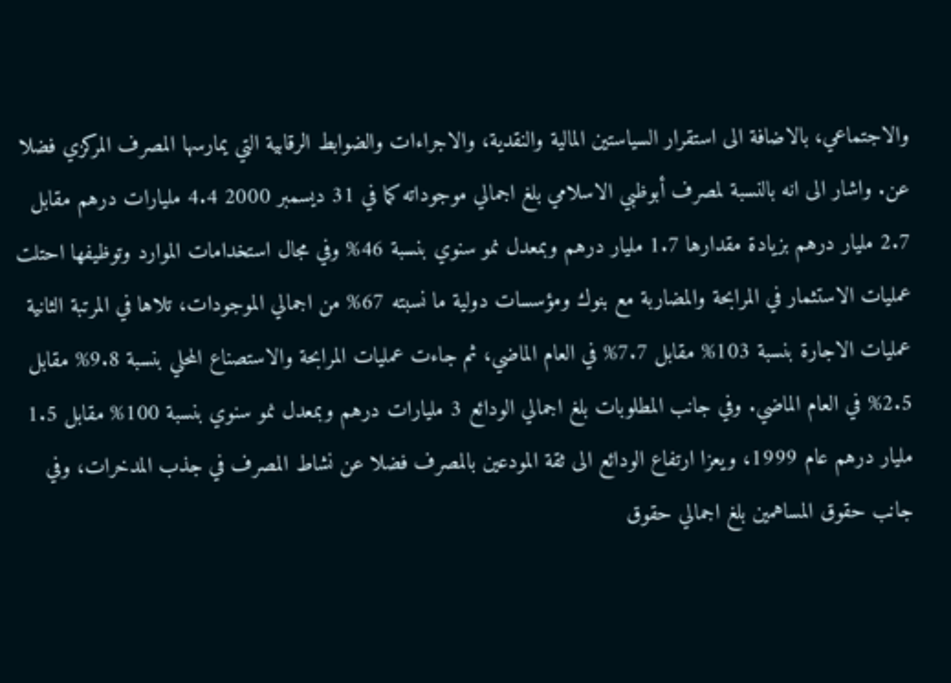والاجتماعي، بالاضافة الى استقرار السياستين المالية والنقدية، والاجراءات والضوابط الرقابية التي يمارسها المصرف المركزي فضلا عن. واشار الى انه بالنسبة لمصرف أبوظبي الاسلامي بلغ اجمالي موجوداته كما في 31 ديسمبر 2000 4.4 مليارات درهم مقابل 2.7 مليار درهم بزيادة مقدارها 1.7 مليار درهم وبمعدل نمو سنوي بنسبة 46% وفي مجال استخدامات الموارد وتوظيفها احتلت عمليات الاستثمار في المرابحة والمضاربة مع بنوك ومؤسسات دولية ما نسبته 67% من اجمالي الموجودات، تلاها في المرتبة الثانية عمليات الاجارة بنسبة 103% مقابل 7.7% في العام الماضي، ثم جاءت عمليات المرابحة والاستصناع المحلي بنسبة 9.8% مقابل 2.5% في العام الماضي. وفي جانب المطلوبات بلغ اجمالي الودائع 3 مليارات درهم وبمعدل نمو سنوي بنسبة 100% مقابل 1.5 مليار درهم عام 1999، ويعزا ارتفاع الودائع الى ثقة المودعين بالمصرف فضلا عن نشاط المصرف في جذب المدخرات، وفي جانب حقوق المساهمين بلغ اجمالي حقوق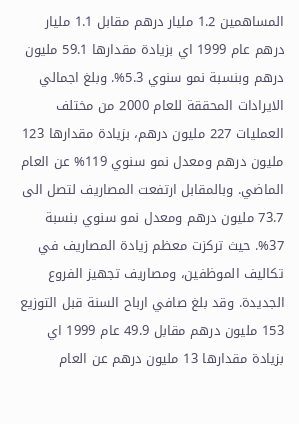المساهمين 1.2 مليار درهم مقابل 1.1 مليار درهم عام 1999 اي بزيادة مقدارها 59.1 مليون درهم وبنسبة نمو سنوي 5.3%. وبلغ اجمالي الايرادات المحققة للعام 2000 من مختلف العمليات 227 مليون درهم، بزيادة مقدارها 123 مليون درهم ومعدل نمو سنوي 119% عن العام الماضي. وبالمقابل ارتفعت المصاريف لتصل الى 73.7 مليون درهم ومعدل نمو سنوي بنسبة 37%. حيث تركزت معظم زيادة المصاريف في تكاليف الموظفين، ومصاريف تجهيز الفروع الجديدة. وقد بلغ صافي ارباح السنة قبل التوزيع 153 مليون درهم مقابل 49.9 عام 1999 اي بزيادة مقدارها 13 مليون درهم عن العام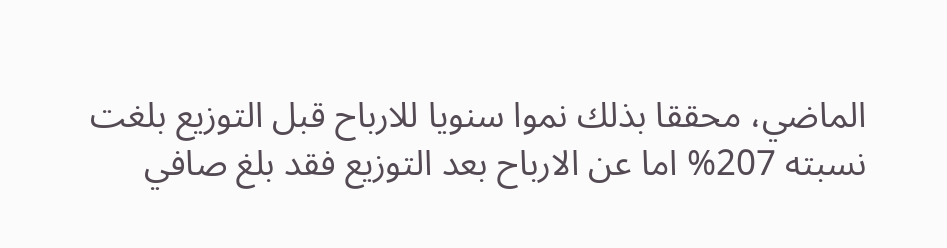الماضي، محققا بذلك نموا سنويا للارباح قبل التوزيع بلغت نسبته 207% اما عن الارباح بعد التوزيع فقد بلغ صافي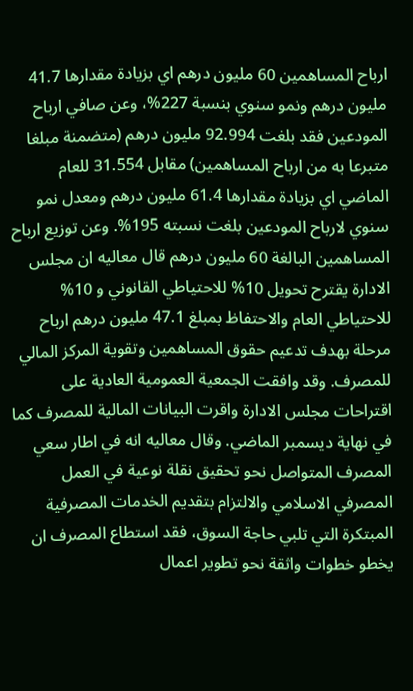ارباح المساهمين 60 مليون درهم اي بزيادة مقدارها 41.7 مليون درهم ونمو سنوي بنسبة 227%، وعن صافي ارباح المودعين فقد بلغت 92.994 مليون درهم (متضمنة مبلغا متبرعا به من ارباح المساهمين) مقابل 31.554 للعام الماضي اي بزيادة مقدارها 61.4 مليون درهم ومعدل نمو سنوي لارباح المودعين بلغت نسبته 195%. وعن توزيع ارباح المساهمين البالغة 60 مليون درهم قال معاليه ان مجلس الادارة يقترح تحويل 10% للاحتياطي القانوني و 10% للاحتياطي العام والاحتفاظ بمبلغ 47.1 مليون درهم ارباح مرحلة بهدف تدعيم حقوق المساهمين وتقوية المركز المالي للمصرف. وقد وافقت الجمعية العمومية العادية على اقتراحات مجلس الادارة واقرت البيانات المالية للمصرف كما في نهاية ديسمبر الماضي. وقال معاليه انه في اطار سعي المصرف المتواصل نحو تحقيق نقلة نوعية في العمل المصرفي الاسلامي والالتزام بتقديم الخدمات المصرفية المبتكرة التي تلبي حاجة السوق، فقد استطاع المصرف ان يخطو خطوات واثقة نحو تطوير اعمال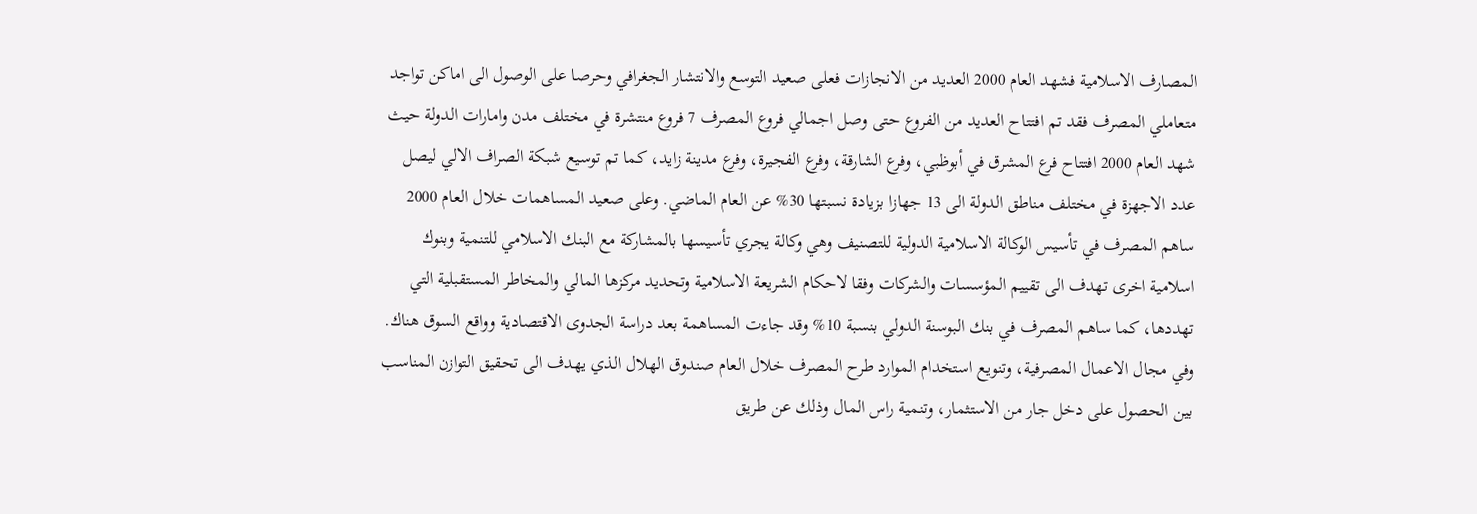المصارف الاسلامية فشهد العام 2000 العديد من الانجازات فعلى صعيد التوسع والانتشار الجغرافي وحرصا على الوصول الى اماكن تواجد متعاملي المصرف فقد تم افتتاح العديد من الفروع حتى وصل اجمالي فروع المصرف 7 فروع منتشرة في مختلف مدن وامارات الدولة حيث شهد العام 2000 افتتاح فرع المشرق في أبوظبي، وفرع الشارقة، وفرع الفجيرة، وفرع مدينة زايد، كما تم توسيع شبكة الصراف الالي ليصل عدد الاجهزة في مختلف مناطق الدولة الى 13 جهازا بزيادة نسبتها 30% عن العام الماضي. وعلى صعيد المساهمات خلال العام 2000 ساهم المصرف في تأسيس الوكالة الاسلامية الدولية للتصنيف وهي وكالة يجري تأسيسها بالمشاركة مع البنك الاسلامي للتنمية وبنوك اسلامية اخرى تهدف الى تقييم المؤسسات والشركات وفقا لاحكام الشريعة الاسلامية وتحديد مركزها المالي والمخاطر المستقبلية التي تهددها، كما ساهم المصرف في بنك البوسنة الدولي بنسبة 10% وقد جاءت المساهمة بعد دراسة الجدوى الاقتصادية وواقع السوق هناك. وفي مجال الاعمال المصرفية، وتنويع استخدام الموارد طرح المصرف خلال العام صندوق الهلال الذي يهدف الى تحقيق التوازن المناسب بين الحصول على دخل جار من الاستثمار، وتنمية راس المال وذلك عن طريق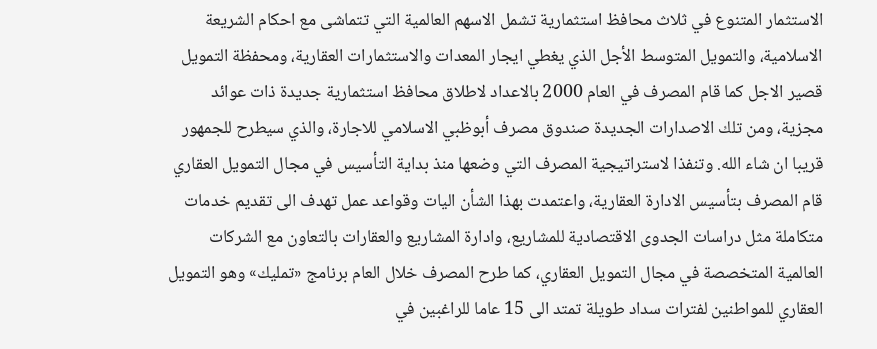الاستثمار المتنوع في ثلاث محافظ استثمارية تشمل الاسهم العالمية التي تتماشى مع احكام الشريعة الاسلامية، والتمويل المتوسط الأجل الذي يغطي ايجار المعدات والاستثمارات العقارية، ومحفظة التمويل قصير الاجل كما قام المصرف في العام 2000 بالاعداد لاطلاق محافظ استثمارية جديدة ذات عوائد مجزية، ومن تلك الاصدارات الجديدة صندوق مصرف أبوظبي الاسلامي للاجارة، والذي سيطرح للجمهور قريبا ان شاء الله. وتنفذا لاستراتيجية المصرف التي وضعها منذ بداية التأسيس في مجال التمويل العقاري قام المصرف بتأسيس الادارة العقارية، واعتمدت بهذا الشأن اليات وقواعد عمل تهدف الى تقديم خدمات متكاملة مثل دراسات الجدوى الاقتصادية للمشاريع، وادارة المشاريع والعقارات بالتعاون مع الشركات العالمية المتخصصة في مجال التمويل العقاري، كما طرح المصرف خلال العام برنامج «تمليك» وهو التمويل العقاري للمواطنين لفترات سداد طويلة تمتد الى 15 عاما للراغبين في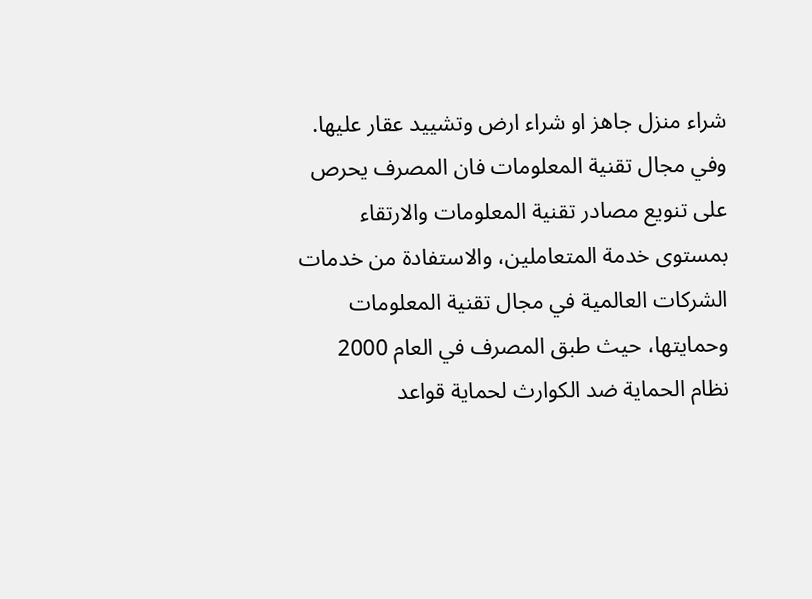شراء منزل جاهز او شراء ارض وتشييد عقار عليها. وفي مجال تقنية المعلومات فان المصرف يحرص على تنويع مصادر تقنية المعلومات والارتقاء بمستوى خدمة المتعاملين، والاستفادة من خدمات الشركات العالمية في مجال تقنية المعلومات وحمايتها، حيث طبق المصرف في العام 2000 نظام الحماية ضد الكوارث لحماية قواعد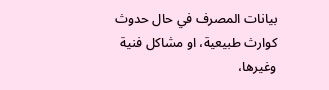بيانات المصرف في حال حدوث كوارث طبيعية، او مشاكل فنية وغيرها،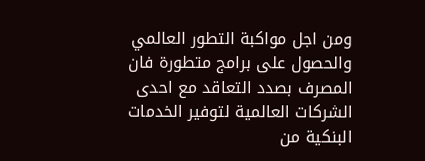ومن اجل مواكبة التطور العالمي والحصول على برامج متطورة فان المصرف بصدد التعاقد مع احدى الشركات العالمية لتوفير الخدمات البنكية من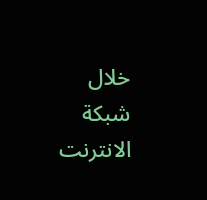خلال شبكة الانترنت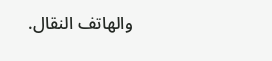والهاتف النقال.